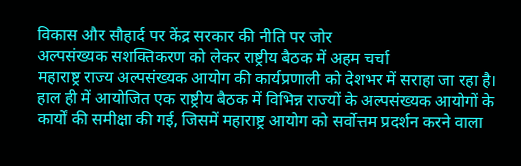विकास और सौहार्द पर केंद्र सरकार की नीति पर जोर
अल्पसंख्यक सशक्तिकरण को लेकर राष्ट्रीय बैठक में अहम चर्चा
महाराष्ट्र राज्य अल्पसंख्यक आयोग की कार्यप्रणाली को देशभर में सराहा जा रहा है। हाल ही में आयोजित एक राष्ट्रीय बैठक में विभिन्न राज्यों के अल्पसंख्यक आयोगों के कार्यों की समीक्षा की गई, जिसमें महाराष्ट्र आयोग को सर्वोत्तम प्रदर्शन करने वाला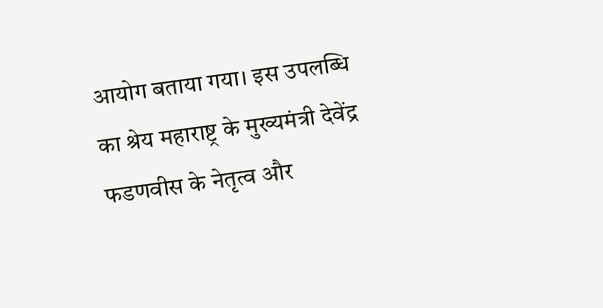आयोग बताया गया। इस उपलब्धि का श्रेय महाराष्ट्र के मुख्यमंत्री देवेंद्र फडणवीस के नेतृत्व और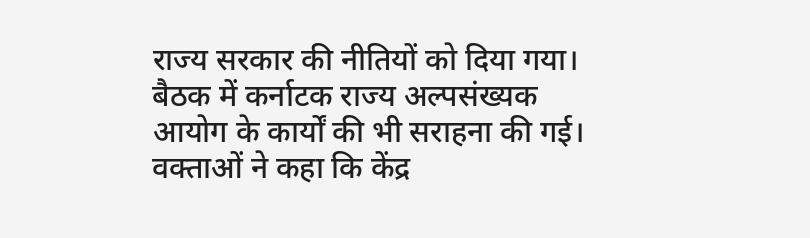राज्य सरकार की नीतियों को दिया गया।
बैठक में कर्नाटक राज्य अल्पसंख्यक आयोग के कार्यों की भी सराहना की गई। वक्ताओं ने कहा कि केंद्र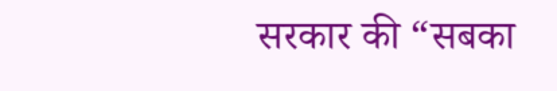सरकार की “सबका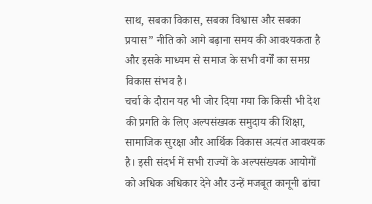साथ, सबका विकास, सबका विश्वास और सबका प्रयास” नीति को आगे बढ़ाना समय की आवश्यकता है और इसके माध्यम से समाज के सभी वर्गों का समग्र विकास संभव है।
चर्चा के दौरान यह भी जोर दिया गया कि किसी भी देश की प्रगति के लिए अल्पसंख्यक समुदाय की शिक्षा, सामाजिक सुरक्षा और आर्थिक विकास अत्यंत आवश्यक है। इसी संदर्भ में सभी राज्यों के अल्पसंख्यक आयोगों को अधिक अधिकार देने और उन्हें मजबूत कानूनी ढांचा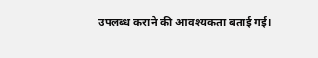उपलब्ध कराने की आवश्यकता बताई गई।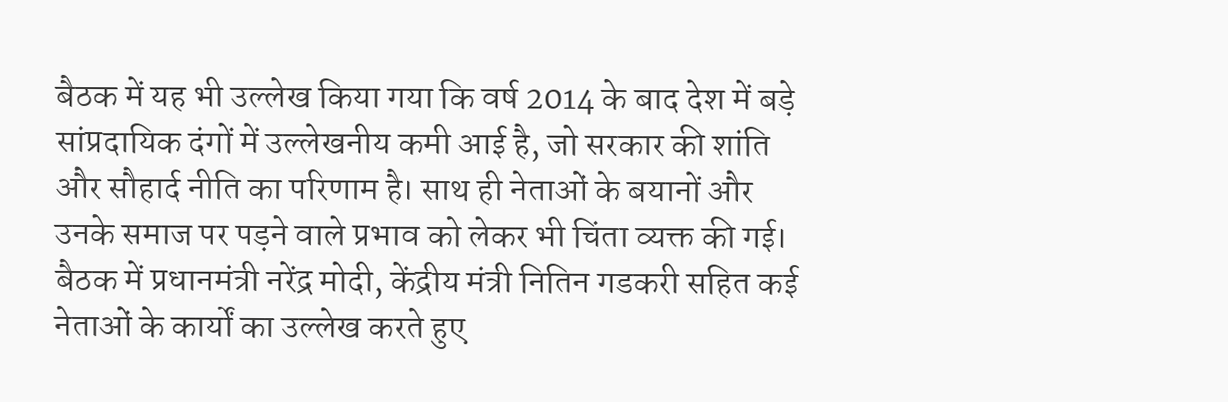बैठक में यह भी उल्लेख किया गया कि वर्ष 2014 के बाद देश में बड़े सांप्रदायिक दंगों में उल्लेखनीय कमी आई है, जो सरकार की शांति और सौहार्द नीति का परिणाम है। साथ ही नेताओं के बयानों और उनके समाज पर पड़ने वाले प्रभाव को लेकर भी चिंता व्यक्त की गई।
बैठक में प्रधानमंत्री नरेंद्र मोदी, केंद्रीय मंत्री नितिन गडकरी सहित कई नेताओं के कार्यों का उल्लेख करते हुए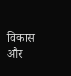विकास और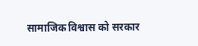सामाजिक विश्वास को सरकार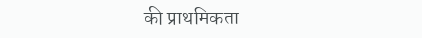की प्राथमिकता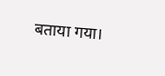बताया गया।